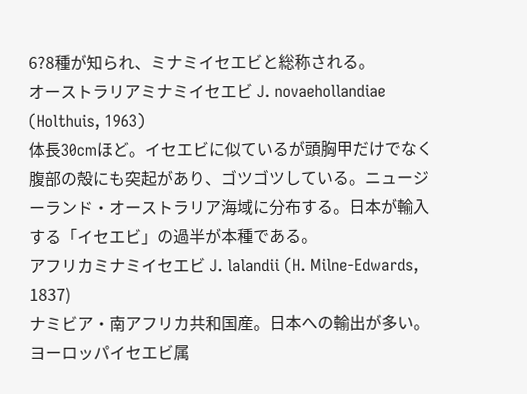6?8種が知られ、ミナミイセエビと総称される。
オーストラリアミナミイセエビ J. novaehollandiae (Holthuis, 1963)
体長30cmほど。イセエビに似ているが頭胸甲だけでなく腹部の殻にも突起があり、ゴツゴツしている。ニュージーランド・オーストラリア海域に分布する。日本が輸入する「イセエビ」の過半が本種である。
アフリカミナミイセエビ J. lalandii (H. Milne-Edwards, 1837)
ナミビア・南アフリカ共和国産。日本への輸出が多い。
ヨーロッパイセエビ属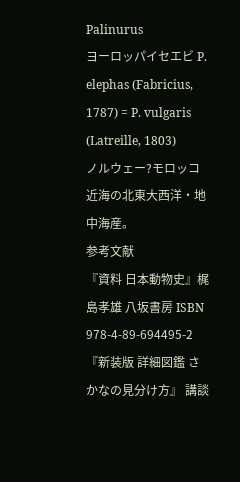Palinurus
ヨーロッパイセエビ P. elephas (Fabricius, 1787) = P. vulgaris (Latreille, 1803)
ノルウェー?モロッコ近海の北東大西洋・地中海産。
参考文献
『資料 日本動物史』梶島孝雄 八坂書房 ISBN 978-4-89-694495-2
『新装版 詳細図鑑 さかなの見分け方』 講談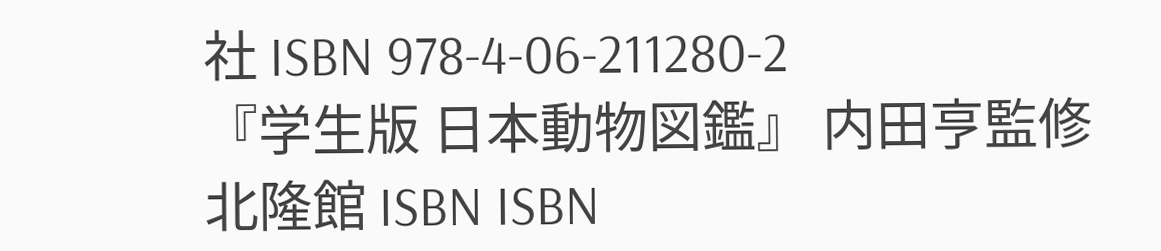社 ISBN 978-4-06-211280-2
『学生版 日本動物図鑑』 内田亨監修 北隆館 ISBN ISBN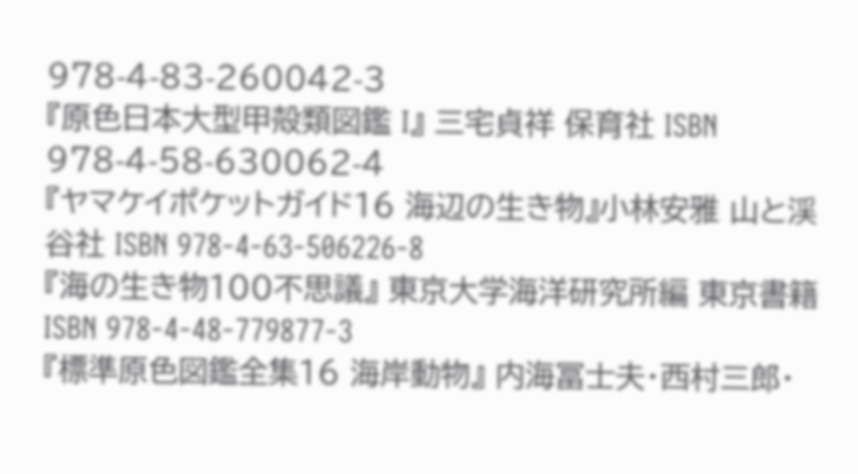978-4-83-260042-3
『原色日本大型甲殻類図鑑 I』 三宅貞祥 保育社 ISBN 978-4-58-630062-4
『ヤマケイポケットガイド16 海辺の生き物』小林安雅 山と渓谷社 ISBN 978-4-63-506226-8
『海の生き物100不思議』 東京大学海洋研究所編 東京書籍 ISBN 978-4-48-779877-3
『標準原色図鑑全集16 海岸動物』 内海冨士夫・西村三郎・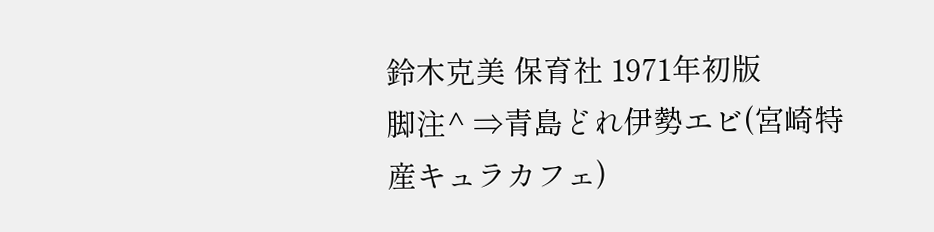鈴木克美 保育社 1971年初版
脚注^ ⇒青島どれ伊勢エビ(宮崎特産キュラカフェ)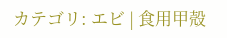カテゴリ: エビ | 食用甲殻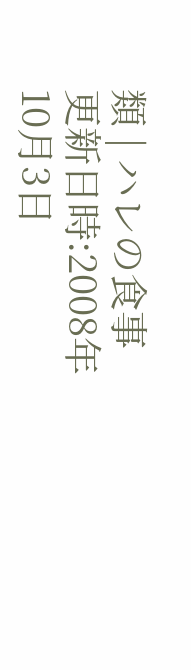類 | ハレの食事
更新日時:2008年10月3日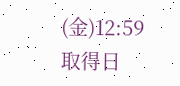(金)12:59
取得日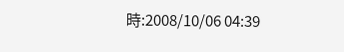時:2008/10/06 04:39